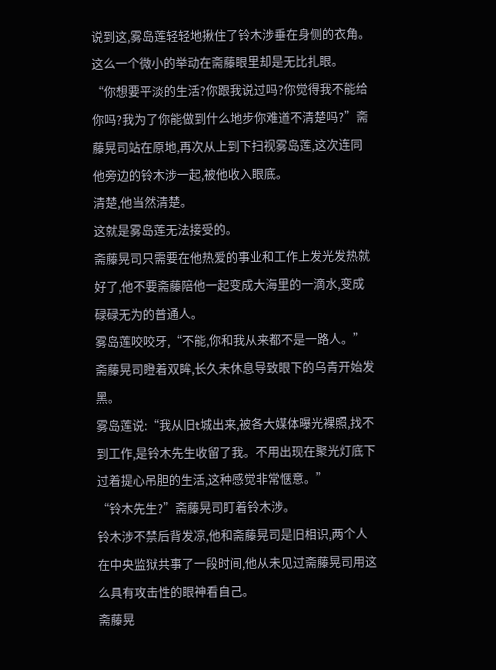说到这,雾岛莲轻轻地揪住了铃木涉垂在身侧的衣角。
这么一个微小的举动在斋藤眼里却是无比扎眼。
“你想要平淡的生活?你跟我说过吗?你觉得我不能给你吗?我为了你能做到什么地步你难道不清楚吗?”斋藤晃司站在原地,再次从上到下扫视雾岛莲,这次连同他旁边的铃木涉一起,被他收入眼底。
清楚,他当然清楚。
这就是雾岛莲无法接受的。
斋藤晃司只需要在他热爱的事业和工作上发光发热就好了,他不要斋藤陪他一起变成大海里的一滴水,变成碌碌无为的普通人。
雾岛莲咬咬牙,“不能,你和我从来都不是一路人。”
斋藤晃司瞪着双眸,长久未休息导致眼下的乌青开始发黑。
雾岛莲说:“我从旧t城出来,被各大媒体曝光裸照,找不到工作,是铃木先生收留了我。不用出现在聚光灯底下过着提心吊胆的生活,这种感觉非常惬意。”
“铃木先生?”斋藤晃司盯着铃木涉。
铃木涉不禁后背发凉,他和斋藤晃司是旧相识,两个人在中央监狱共事了一段时间,他从未见过斋藤晃司用这么具有攻击性的眼神看自己。
斋藤晃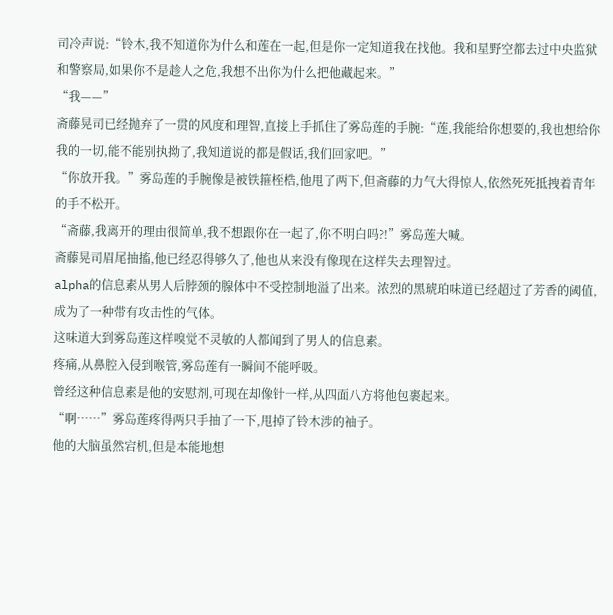司冷声说:“铃木,我不知道你为什么和莲在一起,但是你一定知道我在找他。我和星野空都去过中央监狱和警察局,如果你不是趁人之危,我想不出你为什么把他藏起来。”
“我——”
斋藤晃司已经抛弃了一贯的风度和理智,直接上手抓住了雾岛莲的手腕:“莲,我能给你想要的,我也想给你我的一切,能不能别执拗了,我知道说的都是假话,我们回家吧。”
“你放开我。”雾岛莲的手腕像是被铁箍桎梏,他甩了两下,但斋藤的力气大得惊人,依然死死抵拽着青年的手不松开。
“斋藤,我离开的理由很简单,我不想跟你在一起了,你不明白吗?!”雾岛莲大喊。
斋藤晃司眉尾抽搐,他已经忍得够久了,他也从来没有像现在这样失去理智过。
alpha的信息素从男人后脖颈的腺体中不受控制地溢了出来。浓烈的黑琥珀味道已经超过了芳香的阈值,成为了一种带有攻击性的气体。
这味道大到雾岛莲这样嗅觉不灵敏的人都闻到了男人的信息素。
疼痛,从鼻腔入侵到喉管,雾岛莲有一瞬间不能呼吸。
曾经这种信息素是他的安慰剂,可现在却像针一样,从四面八方将他包裹起来。
“啊……”雾岛莲疼得两只手抽了一下,甩掉了铃木涉的袖子。
他的大脑虽然宕机,但是本能地想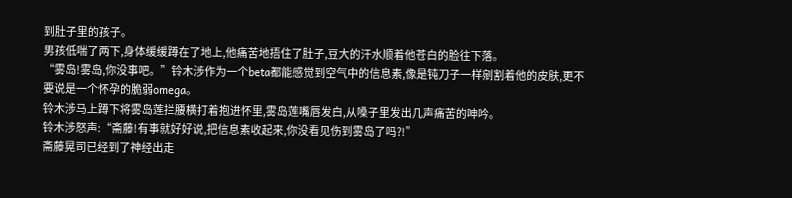到肚子里的孩子。
男孩低喘了两下,身体缓缓蹲在了地上,他痛苦地捂住了肚子,豆大的汗水顺着他苍白的脸往下落。
“雾岛!雾岛,你没事吧。”铃木涉作为一个beta都能感觉到空气中的信息素,像是钝刀子一样剜割着他的皮肤,更不要说是一个怀孕的脆弱omega。
铃木涉马上蹲下将雾岛莲拦腰横打着抱进怀里,雾岛莲嘴唇发白,从嗓子里发出几声痛苦的呻吟。
铃木涉怒声:“斋藤!有事就好好说,把信息素收起来,你没看见伤到雾岛了吗?!”
斋藤晃司已经到了神经出走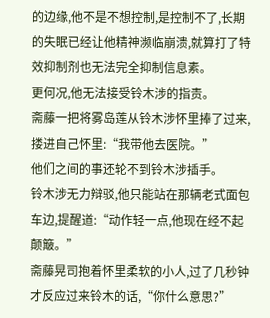的边缘,他不是不想控制,是控制不了,长期的失眠已经让他精神濒临崩溃,就算打了特效抑制剂也无法完全抑制信息素。
更何况,他无法接受铃木涉的指责。
斋藤一把将雾岛莲从铃木涉怀里捧了过来,搂进自己怀里:“我带他去医院。”
他们之间的事还轮不到铃木涉插手。
铃木涉无力辩驳,他只能站在那辆老式面包车边,提醒道:“动作轻一点,他现在经不起颠簸。”
斋藤晃司抱着怀里柔软的小人,过了几秒钟才反应过来铃木的话,“你什么意思?”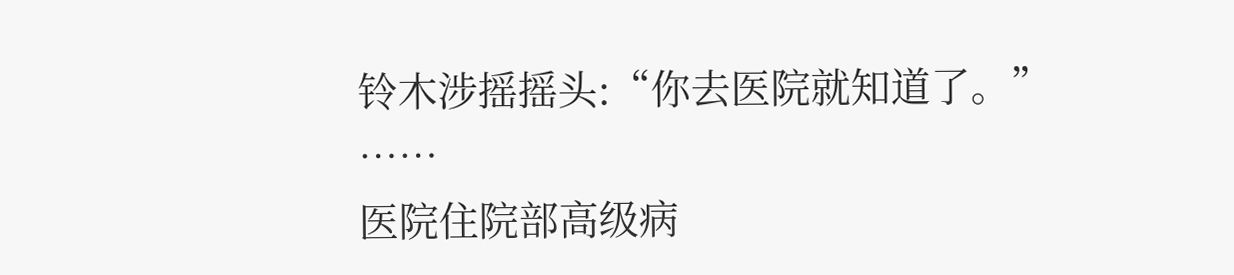铃木涉摇摇头:“你去医院就知道了。”
……
医院住院部高级病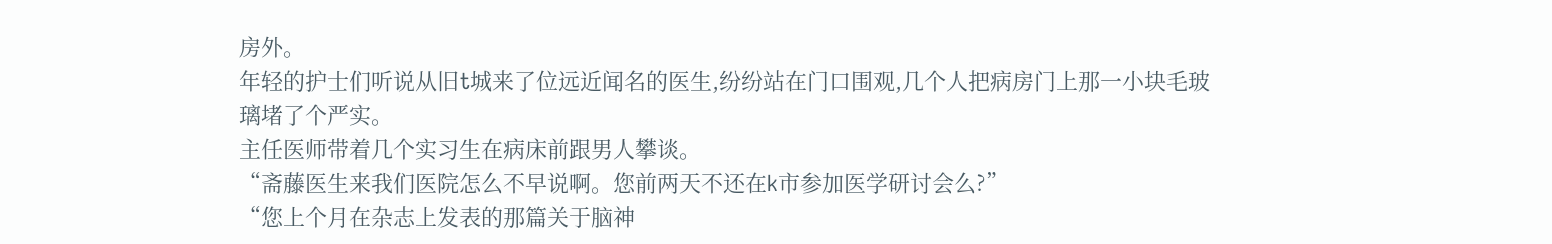房外。
年轻的护士们听说从旧t城来了位远近闻名的医生,纷纷站在门口围观,几个人把病房门上那一小块毛玻璃堵了个严实。
主任医师带着几个实习生在病床前跟男人攀谈。
“斋藤医生来我们医院怎么不早说啊。您前两天不还在k市参加医学研讨会么?”
“您上个月在杂志上发表的那篇关于脑神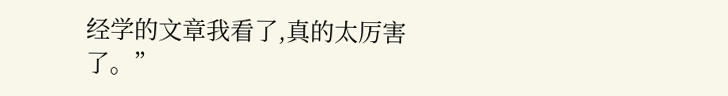经学的文章我看了,真的太厉害了。”